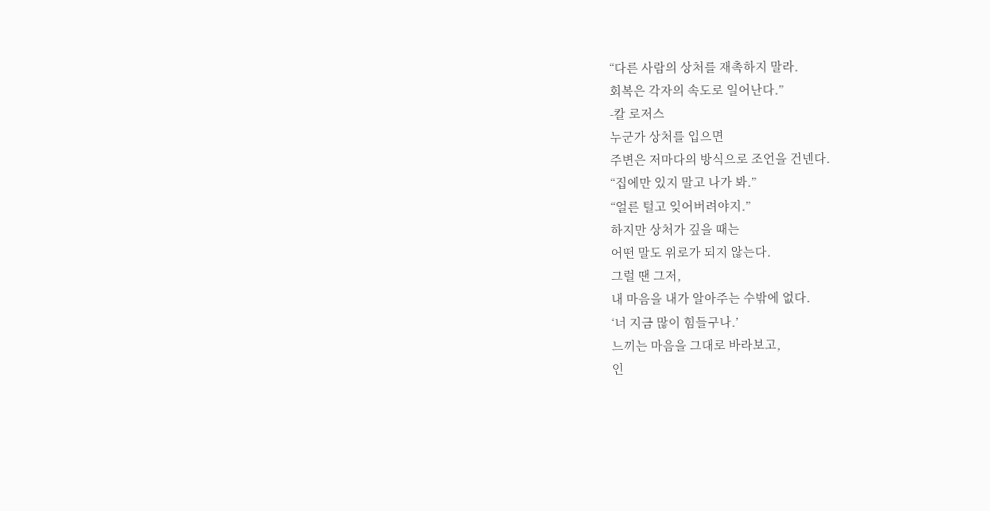“다른 사람의 상처를 재촉하지 말라.
회복은 각자의 속도로 일어난다.”
-칼 로저스
누군가 상처를 입으면
주변은 저마다의 방식으로 조언을 건넨다.
“집에만 있지 말고 나가 봐.”
“얼른 털고 잊어버려야지.”
하지만 상처가 깊을 때는
어떤 말도 위로가 되지 않는다.
그럴 땐 그저,
내 마음을 내가 알아주는 수밖에 없다.
‘너 지금 많이 힘들구나.’
느끼는 마음을 그대로 바라보고,
인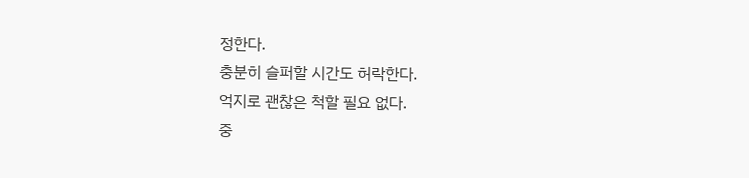정한다.
충분히 슬퍼할 시간도 허락한다.
억지로 괜찮은 척할 필요 없다.
중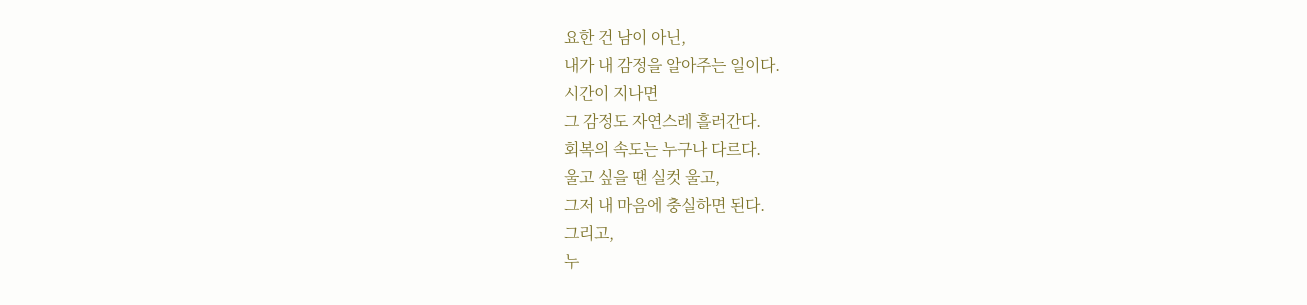요한 건 남이 아닌,
내가 내 감정을 알아주는 일이다.
시간이 지나면
그 감정도 자연스레 흘러간다.
회복의 속도는 누구나 다르다.
울고 싶을 땐 실컷 울고,
그저 내 마음에 충실하면 된다.
그리고,
누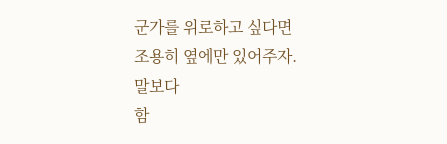군가를 위로하고 싶다면
조용히 옆에만 있어주자.
말보다
함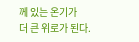께 있는 온기가
더 큰 위로가 된다.